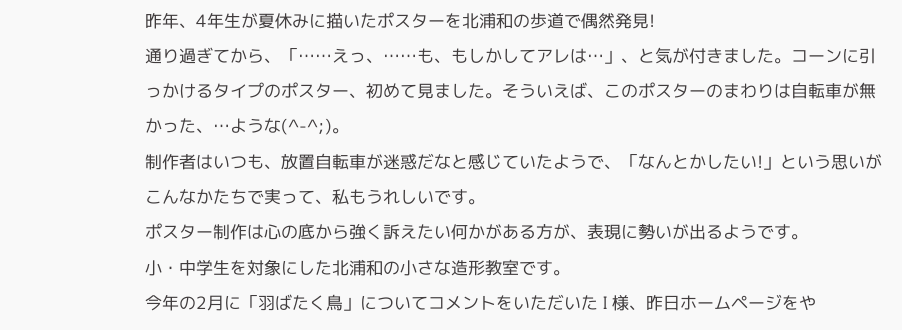昨年、4年生が夏休みに描いたポスターを北浦和の歩道で偶然発見!
通り過ぎてから、「……えっ、……も、もしかしてアレは…」、と気が付きました。コーンに引っかけるタイプのポスター、初めて見ました。そういえば、このポスターのまわりは自転車が無かった、…ような(^-^;)。
制作者はいつも、放置自転車が迷惑だなと感じていたようで、「なんとかしたい!」という思いがこんなかたちで実って、私もうれしいです。
ポスター制作は心の底から強く訴えたい何かがある方が、表現に勢いが出るようです。
小・中学生を対象にした北浦和の小さな造形教室です。
今年の2月に「羽ばたく鳥」についてコメントをいただいた I 様、昨日ホームページをや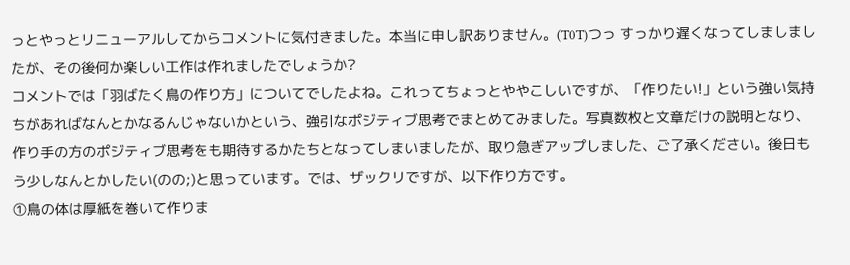っとやっとリニューアルしてからコメントに気付きました。本当に申し訳ありません。(T0T)つっ すっかり遅くなってしましましたが、その後何か楽しい工作は作れましたでしょうか?
コメントでは「羽ばたく鳥の作り方」についてでしたよね。これってちょっとややこしいですが、「作りたい!」という強い気持ちがあればなんとかなるんじゃないかという、強引なポジティブ思考でまとめてみました。写真数枚と文章だけの説明となり、作り手の方のポジティブ思考をも期待するかたちとなってしまいましたが、取り急ぎアップしました、ご了承ください。後日もう少しなんとかしたい(のの;)と思っています。では、ザックリですが、以下作り方です。
①鳥の体は厚紙を巻いて作りま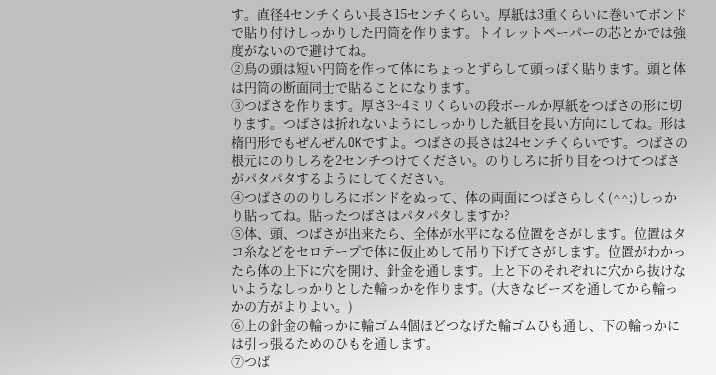す。直径4センチくらい長さ15センチくらい。厚紙は3重くらいに巻いてボンドで貼り付けしっかりした円筒を作ります。トイレットペーパーの芯とかでは強度がないので避けてね。
②鳥の頭は短い円筒を作って体にちょっとずらして頭っぽく貼ります。頭と体は円筒の断面同士で貼ることになります。
③つばさを作ります。厚さ3~4ミリくらいの段ボールか厚紙をつばさの形に切ります。つばさは折れないようにしっかりした紙目を長い方向にしてね。形は楕円形でもぜんぜんOKですよ。つばさの長さは24センチくらいです。つばさの根元にのりしろを2センチつけてください。のりしろに折り目をつけてつばさがパタパタするようにしてください。
④つばさののりしろにボンドをぬって、体の両面につばさらしく(^^;)しっかり貼ってね。貼ったつばさはパタパタしますか?
⑤体、頭、つばさが出来たら、全体が水平になる位置をさがします。位置はタコ糸などをセロテープで体に仮止めして吊り下げてさがします。位置がわかったら体の上下に穴を開け、針金を通します。上と下のそれぞれに穴から抜けないようなしっかりとした輪っかを作ります。(大きなビーズを通してから輪っかの方がよりよい。)
⑥上の針金の輪っかに輪ゴム4個ほどつなげた輪ゴムひも通し、下の輪っかには引っ張るためのひもを通します。
⑦つば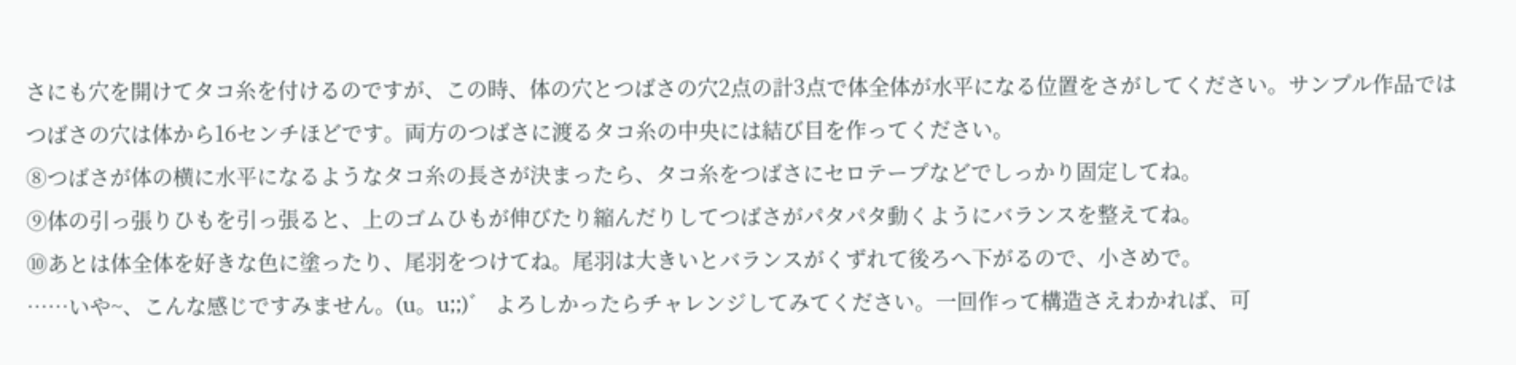さにも穴を開けてタコ糸を付けるのですが、この時、体の穴とつばさの穴2点の計3点で体全体が水平になる位置をさがしてください。サンプル作品ではつばさの穴は体から16センチほどです。両方のつばさに渡るタコ糸の中央には結び目を作ってください。
⑧つばさが体の横に水平になるようなタコ糸の長さが決まったら、タコ糸をつばさにセロテープなどでしっかり固定してね。
⑨体の引っ張りひもを引っ張ると、上のゴムひもが伸びたり縮んだりしてつばさがパタパタ動くようにバランスを整えてね。
⑩あとは体全体を好きな色に塗ったり、尾羽をつけてね。尾羽は大きいとバランスがくずれて後ろへ下がるので、小さめで。
……いや~、こんな感じですみません。(u。u;;)゛ よろしかったらチャレンジしてみてください。一回作って構造さえわかれば、可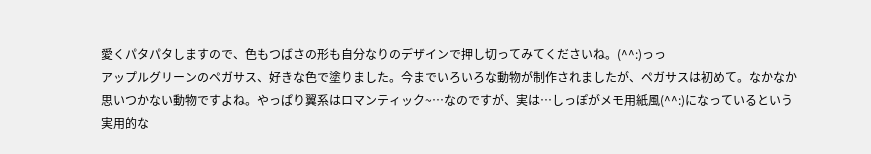愛くパタパタしますので、色もつばさの形も自分なりのデザインで押し切ってみてくださいね。(^^:)っっ
アップルグリーンのペガサス、好きな色で塗りました。今までいろいろな動物が制作されましたが、ペガサスは初めて。なかなか思いつかない動物ですよね。やっぱり翼系はロマンティック~…なのですが、実は…しっぽがメモ用紙風(^^:)になっているという実用的な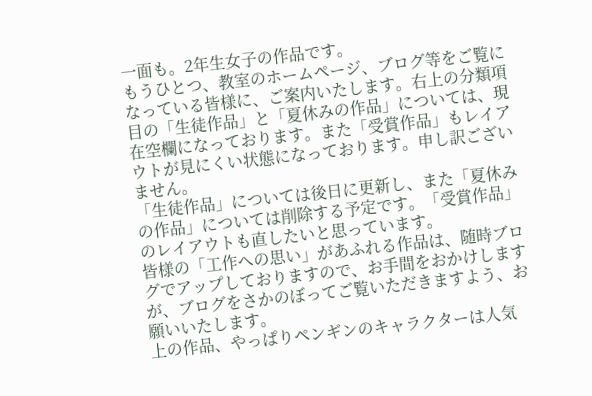一面も。2年生女子の作品です。
もうひとつ、教室のホームページ、ブログ等をご覧になっている皆様に、ご案内いたします。右上の分類項目の「生徒作品」と「夏休みの作品」については、現在空欄になっております。また「受賞作品」もレイアウトが見にくい状態になっております。申し訳ございません。
「生徒作品」については後日に更新し、また「夏休みの作品」については削除する予定です。「受賞作品」のレイアウトも直したいと思っています。
皆様の「工作への思い」があふれる作品は、随時ブログでアップしておりますので、お手間をおかけしますが、ブログをさかのぼってご覧いただきますよう、お願いいたします。
上の作品、やっぱりペンギンのキャラクターは人気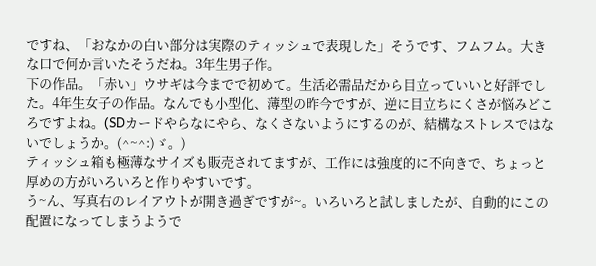ですね、「おなかの白い部分は実際のティッシュで表現した」そうです、フムフム。大きな口で何か言いたそうだね。3年生男子作。
下の作品。「赤い」ウサギは今までで初めて。生活必需品だから目立っていいと好評でした。4年生女子の作品。なんでも小型化、薄型の昨今ですが、逆に目立ちにくさが悩みどころですよね。(SDカードやらなにやら、なくさないようにするのが、結構なストレスではないでしょうか。(^~^:)ゞ。)
ティッシュ箱も極薄なサイズも販売されてますが、工作には強度的に不向きで、ちょっと厚めの方がいろいろと作りやすいです。
う~ん、写真右のレイアウトが開き過ぎですが~。いろいろと試しましたが、自動的にこの配置になってしまうようで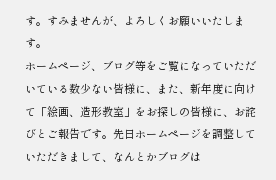す。すみませんが、よろしくお願いいたします。
ホームページ、ブログ等をご覧になっていただいている数少ない皆様に、また、新年度に向けて「絵画、造形教室」をお探しの皆様に、お詫びとご報告です。先日ホームページを調整していただきまして、なんとかブログは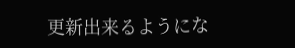更新出来るようにな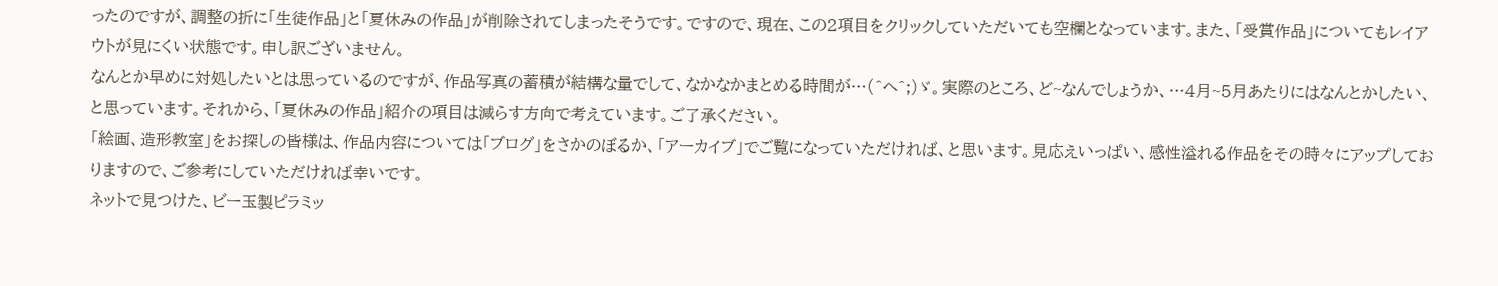ったのですが、調整の折に「生徒作品」と「夏休みの作品」が削除されてしまったそうです。ですので、現在、この2項目をクリックしていただいても空欄となっています。また、「受賞作品」についてもレイアウトが見にくい状態です。申し訳ございません。
なんとか早めに対処したいとは思っているのですが、作品写真の蓄積が結構な量でして、なかなかまとめる時間が…(^へ^;)ゞ。実際のところ、ど~なんでしょうか、…4月~5月あたりにはなんとかしたい、と思っています。それから、「夏休みの作品」紹介の項目は減らす方向で考えています。ご了承ください。
「絵画、造形教室」をお探しの皆様は、作品内容については「ブログ」をさかのぼるか、「アーカイブ」でご覧になっていただければ、と思います。見応えいっぱい、感性溢れる作品をその時々にアップしておりますので、ご参考にしていただければ幸いです。
ネットで見つけた、ビー玉製ピラミッ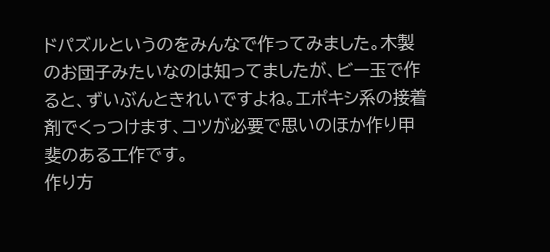ドパズルというのをみんなで作ってみました。木製のお団子みたいなのは知ってましたが、ビー玉で作ると、ずいぶんときれいですよね。エポキシ系の接着剤でくっつけます、コツが必要で思いのほか作り甲斐のある工作です。
作り方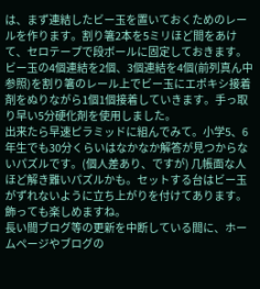は、まず連結したビー玉を置いておくためのレールを作ります。割り箸2本を5ミリほど間をあけて、セロテープで段ボールに固定しておきます。ビー玉の4個連結を2個、3個連結を4個(前列真ん中参照)を割り箸のレール上でビー玉にエポキシ接着剤をぬりながら1個1個接着していきます。手っ取り早い5分硬化剤を使用しました。
出来たら早速ピラミッドに組んでみて。小学5、6年生でも30分くらいはなかなか解答が見つからないパズルです。(個人差あり、ですが) 几帳面な人ほど解き難いパズルかも。セットする台はビー玉がずれないように立ち上がりを付けてあります。飾っても楽しめますね。
長い間ブログ等の更新を中断している間に、ホームページやブログの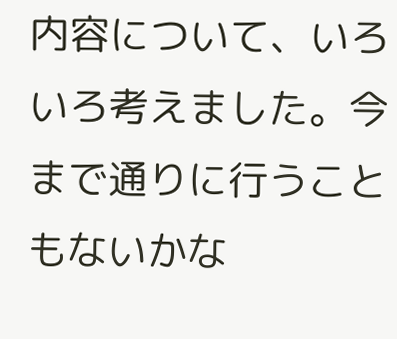内容について、いろいろ考えました。今まで通りに行うこともないかな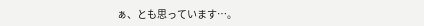ぁ、とも思っています…。